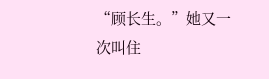“顾长生。”她又一次叫住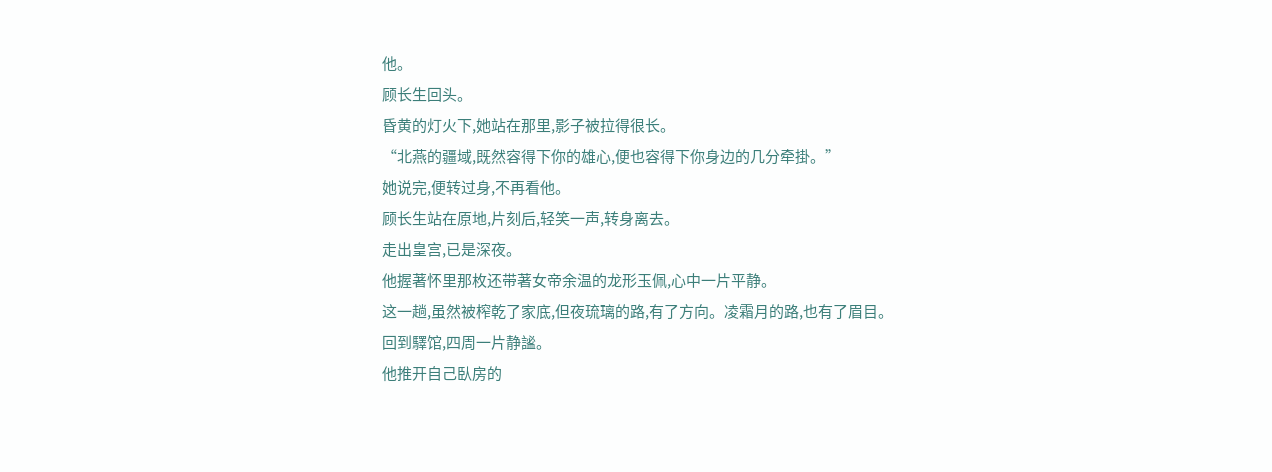他。
顾长生回头。
昏黄的灯火下,她站在那里,影子被拉得很长。
“北燕的疆域,既然容得下你的雄心,便也容得下你身边的几分牵掛。”
她说完,便转过身,不再看他。
顾长生站在原地,片刻后,轻笑一声,转身离去。
走出皇宫,已是深夜。
他握著怀里那枚还带著女帝余温的龙形玉佩,心中一片平静。
这一趟,虽然被榨乾了家底,但夜琉璃的路,有了方向。凌霜月的路,也有了眉目。
回到驛馆,四周一片静謐。
他推开自己臥房的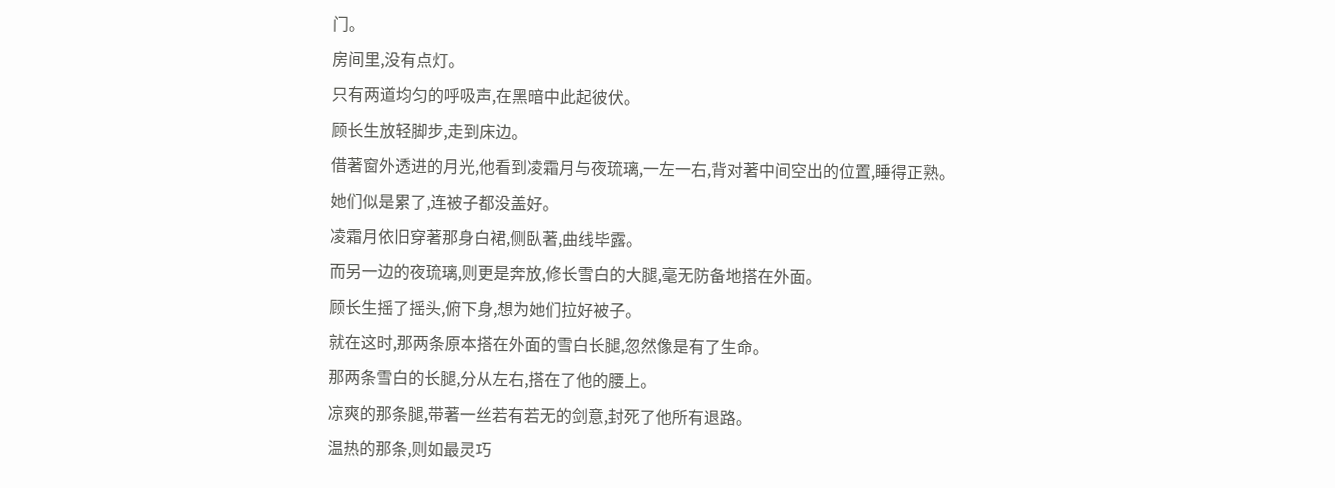门。
房间里,没有点灯。
只有两道均匀的呼吸声,在黑暗中此起彼伏。
顾长生放轻脚步,走到床边。
借著窗外透进的月光,他看到凌霜月与夜琉璃,一左一右,背对著中间空出的位置,睡得正熟。
她们似是累了,连被子都没盖好。
凌霜月依旧穿著那身白裙,侧臥著,曲线毕露。
而另一边的夜琉璃,则更是奔放,修长雪白的大腿,毫无防备地搭在外面。
顾长生摇了摇头,俯下身,想为她们拉好被子。
就在这时,那两条原本搭在外面的雪白长腿,忽然像是有了生命。
那两条雪白的长腿,分从左右,搭在了他的腰上。
凉爽的那条腿,带著一丝若有若无的剑意,封死了他所有退路。
温热的那条,则如最灵巧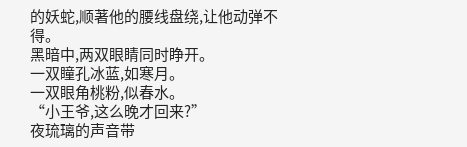的妖蛇,顺著他的腰线盘绕,让他动弹不得。
黑暗中,两双眼睛同时睁开。
一双瞳孔冰蓝,如寒月。
一双眼角桃粉,似春水。
“小王爷,这么晚才回来?”
夜琉璃的声音带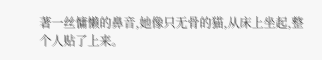著一丝慵懒的鼻音,她像只无骨的猫,从床上坐起,整个人贴了上来。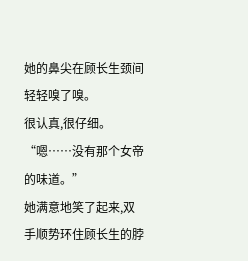她的鼻尖在顾长生颈间轻轻嗅了嗅。
很认真,很仔细。
“嗯……没有那个女帝的味道。”
她满意地笑了起来,双手顺势环住顾长生的脖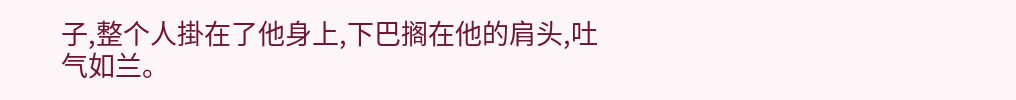子,整个人掛在了他身上,下巴搁在他的肩头,吐气如兰。